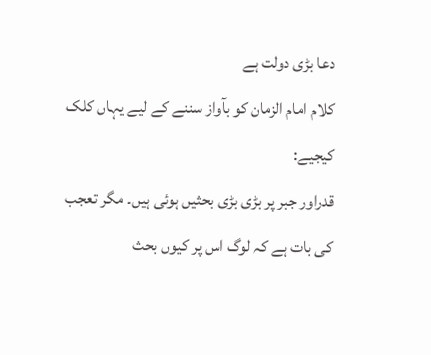دعا بڑی دولت ہے
کلام امام الزمان کو بآواز سننے کے لیے یہاں کلک کیجیے:
قدراور جبر پر بڑی بڑی بحثیں ہوئی ہیں۔ مگر تعجب کی بات ہے کہ لوگ اس پر کیوں بحث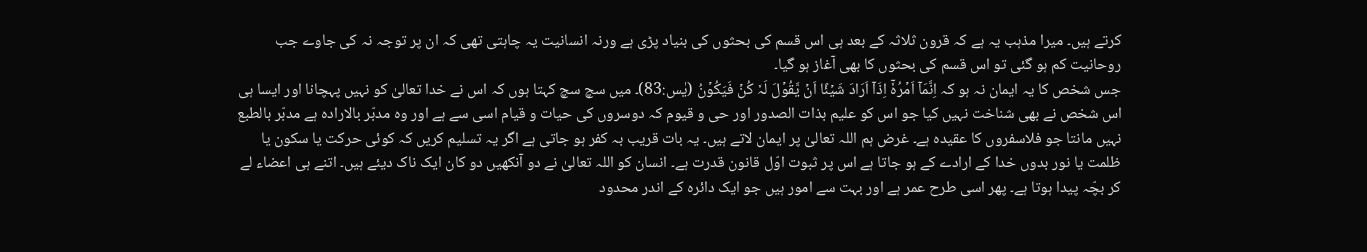کرتے ہیں۔ میرا مذہب یہ ہے کہ قرون ثلاثہ کے بعد ہی اس قسم کی بحثوں کی بنیاد پڑی ہے ورنہ انسانیت یہ چاہتی تھی کہ ان پر توجہ نہ کی جاوے جب روحانیت کم ہو گئی تو اس قسم کی بحثوں کا بھی آغاز ہو گیا۔
جس شخص کا یہ ایمان نہ ہو کہ اِنَّمَاۤ اَمۡرُہٗۤ اِذَاۤ اَرَادَ شَیۡئًا اَنۡ یَّقُوۡلَ لَہٗ کُنۡ فَیَکُوۡنُ (یٰس:83)۔ میں سچ سچ کہتا ہوں کہ اس نے خدا تعالیٰ کو نہیں پہچانا اور ایسا ہی اس شخص نے بھی شناخت نہیں کیا جو اس کو علیم بذات الصدور اور حی و قیوم کہ دوسروں کی حیات و قیام اسی سے ہے اور وہ مدبّر بالارادہ ہے مدبّر بالطبع نہیں مانتا جو فلاسفروں کا عقیدہ ہے۔ غرض ہم اللہ تعالیٰ پر ایمان لاتے ہیں۔ یہ بات قریب بہ کفر ہو جاتی ہے اگر یہ تسلیم کریں کہ کوئی حرکت یا سکون یا ظلمت یا نور بدوں خدا کے ارادے کے ہو جاتا ہے اس پر ثبوت اوّل قانون قدرت ہے۔ انسان کو اللہ تعالیٰ نے دو آنکھیں دو کان ایک ناک دیئے ہیں۔ اتنے ہی اعضاء لے کر بچّہ پیدا ہوتا ہے۔ پھر اسی طرح عمر ہے اور بہت سے امور ہیں جو ایک دائرہ کے اندر محدود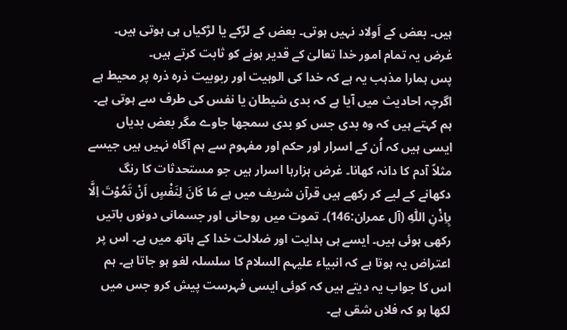ہیں۔ بعض کے اَولاد نہیں ہوتی۔ بعض کے لڑکے یا لڑکیاں ہی ہوتی ہیں۔ غرض یہ تمام امور خدا تعالیٰ کے قدیر ہونے کو ثابت کرتے ہیں۔
پس ہمارا مذہب یہ ہے کہ خدا کی الوہیت اور ربوبیت ذرہ ذرہ پر محیط ہے اگرچہ احادیث میں آیا ہے کہ بدی شیطان یا نفس کی طرف سے ہوتی ہے۔ ہم کہتے ہیں کہ وہ بدی جس کو بدی سمجھا جاوے مگر بعض بدیاں ایسی ہیں کہ اُن کے اسرار اور حکم اور مفہوم سے ہم آگاہ نہیں ہیں جیسے مثلاً آدم کا دانہ کھانا۔ غرض ہزارہا اسرار ہیں جو مستحدثات کا رنگ دکھانے کے لیے کر رکھے ہیں قرآن شریف میں ہے مَا کَانَ لِنَفْسٍ اَنْ تَمُوْتَ اِلَّا بِاِذْنِ اللّٰہِ (آل عمران:146)۔ تموت میں روحانی اور جسمانی دونوں باتیں رکھی ہوئی ہیں۔ ایسے ہی ہدایت اور ضلالت خدا کے ہاتھ میں ہے۔ اس پر اعتراض یہ ہوتا ہے کہ انبیاء علیہم السلام کا سلسلہ لغو ہو جاتا ہے۔ ہم اس کا جواب یہ دیتے ہیں کہ کوئی ایسی فہرست پیش کرو جس میں لکھا ہو کہ فلاں شقی ہے۔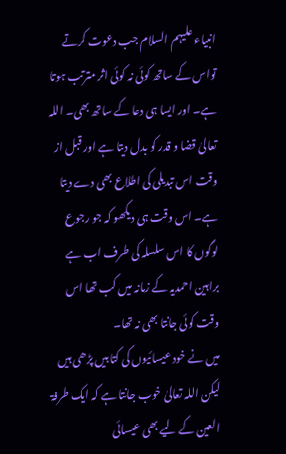انبیاء علیہم السلام جب دعوت کرتے تواس کے ساتھ کوئی نہ کوئی اثر مترتب ہوتا ہے۔ اور ایسا ہی دعا کے ساتھ بھی۔ اللہ تعالیٰ قضا و قدر کو بدل دیتا ہے اور قبل از وقت اس تبدیلی کی اطلاع بھی دے دیتا ہے۔ اس وقت ہی دیکھو کہ جو رجوع لوگوں کا اس سلسلہ کی طرف اب ہے براہین احمدیہ کے زمانہ میں کب تھا اس وقت کوئی جانتا بھی نہ تھا۔
میں نے خود عیسائیوں کی کتابیں پڑھی ہیں لیکن اللہ تعالیٰ خوب جانتا ہے کہ ایک طرفۃ العین کے لیے بھی عیسائی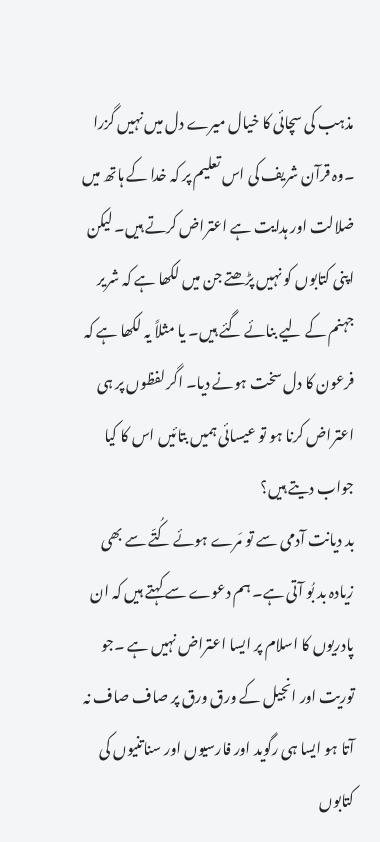مذہب کی سچائی کا خیال میرے دل میں نہیں گزرا ۔وہ قرآن شریف کی اس تعلیم پر کہ خدا کے ہاتھ میں ضلالت اور ہدایت ہے اعتراض کرتے ہیں۔ لیکن اپنی کتابوں کو نہیں پڑھتے جن میں لکھا ہے کہ شریر جہنم کے لیے بنائے گئے ہیں۔ یا مثلاً یہ لکھا ہے کہ فرعون کا دل سخت ہونے دیا۔ اگر لفظوں پر ہی اعتراض کرنا ہو تو عیسائی ہمیں بتائیں اس کا کیا جواب دیتے ہیں؟
بد دیانت آدمی سے تو مَرے ہوئے کُتّے سے بھی زیادہ بد بُو آتی ہے۔ ہم دعوے سے کہتے ہیں کہ ان پادریوں کا اسلام پر ایسا اعتراض نہیں ہے ۔جو توریت اور انجیل کے ورق ورق پر صاف صاف نہ آتا ہو ایسا ہی رگوید اور فارسیوں اور سناتنیوں کی کتابوں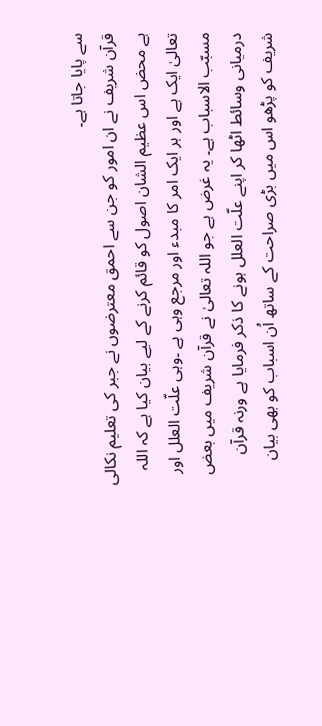سے پایا جاتا ہے۔
قرآن شریف نے ان امور کو جن سے احمق معترضوں نے جبر کی تعلیم نکالی ہے محض اس عظیم الشان اصول کو قائم کرنے کے لیے بیان کیا ہے کہ اللہ تعالیٰ ایک ہے اور ہر ایک امر کا مبدء اور مرجع وہی ہے ۔وہی علّت العلل اور مسبّب الاسباب ہے۔ یہ غرض ہے جو اللہ تعالیٰ نے قرآن شریف میں بعض درمیانی وسائط اٹھا کر اپنے علّت العلل ہونے کا ذکر فرمایا ہے ورنہ قرآن شریف کو پڑھو اس میں بڑی صراحت کے ساتھ اُن اسباب کو بھی بیان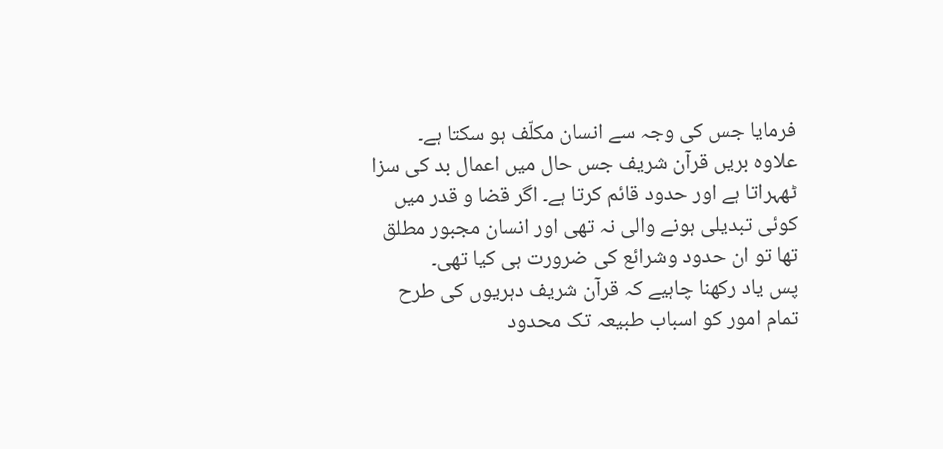فرمایا جس کی وجہ سے انسان مکلّف ہو سکتا ہے۔
علاوہ بریں قرآن شریف جس حال میں اعمال بد کی سزا ٹھہراتا ہے اور حدود قائم کرتا ہے۔ اگر قضا و قدر میں کوئی تبدیلی ہونے والی نہ تھی اور انسان مجبور مطلق تھا تو ان حدود وشرائع کی ضرورت ہی کیا تھی۔
پس یاد رکھنا چاہیے کہ قرآن شریف دہریوں کی طرح تمام امور کو اسباب طبیعہ تک محدود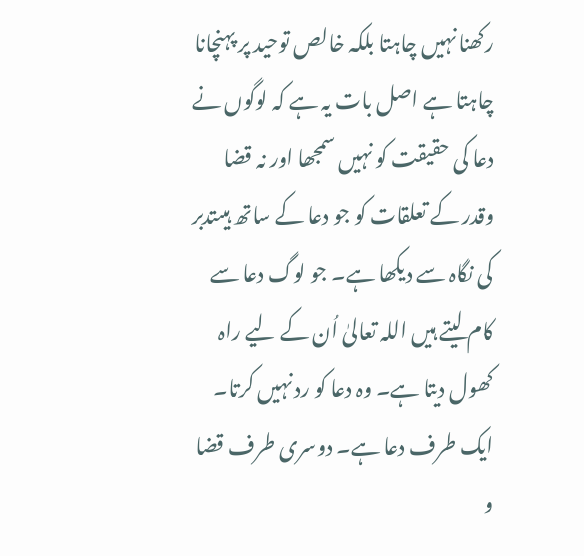رکھنا نہیں چاہتا بلکہ خالص توحید پر پہنچانا چاہتا ہے اصل بات یہ ہے کہ لوگوں نے دعا کی حقیقت کو نہیں سمجھا اور نہ قضا وقدر کے تعلقات کو جو دعا کے ساتھ ہیںتدبر کی نگاہ سے دیکھا ہے۔ جو لوگ دعا سے کام لیتے ہیں اللہ تعالیٰ اُن کے لیے راہ کھول دیتا ہے۔ وہ دعا کو رد نہیں کرتا۔ ایک طرف دعا ہے۔ دوسری طرف قضا و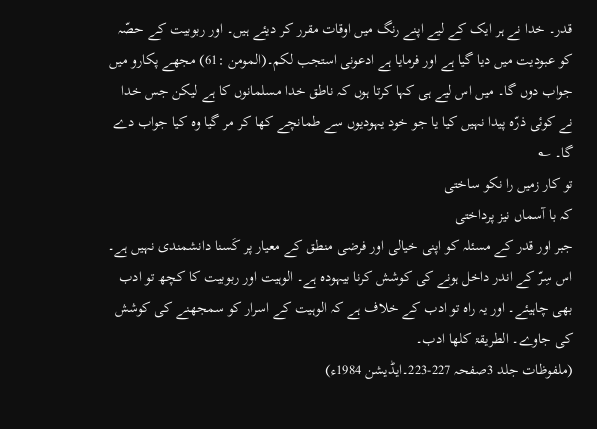قدر۔ خدا نے ہر ایک کے لیے اپنے رنگ میں اوقات مقرر کر دیئے ہیں۔ اور ربوبیت کے حصّہ کو عبودیت میں دیا گیا ہے اور فرمایا ہے ادعونی استجب لکم۔(المومن :61) مجھے پکارو میں جواب دوں گا۔ میں اس لیے ہی کہا کرتا ہوں کہ ناطق خدا مسلمانوں کا ہے لیکن جس خدا نے کوئی ذرّہ پیدا نہیں کیا یا جو خود یہودیوں سے طمانچے کھا کر مر گیا وہ کیا جواب دے گا۔ ؎
تو کار زمیں را نکو ساختی
کہ با آسماں نیز پرداختی
جبر اور قدر کے مسئلہ کو اپنی خیالی اور فرضی منطق کے معیار پر کَسنا دانشمندی نہیں ہے۔ اس سِرّ کے اندر داخل ہونے کی کوشش کرنا بیہودہ ہے۔ الوہیت اور ربوبیت کا کچھ تو ادب بھی چاہیئے۔ اور یہ راہ تو ادب کے خلاف ہے کہ الوہیت کے اسرار کو سمجھنے کی کوشش کی جاوے۔ الطریقۃ کلھا ادب۔
(ملفوظات جلد 3صفحہ 227-223۔ایڈیشن 1984ء)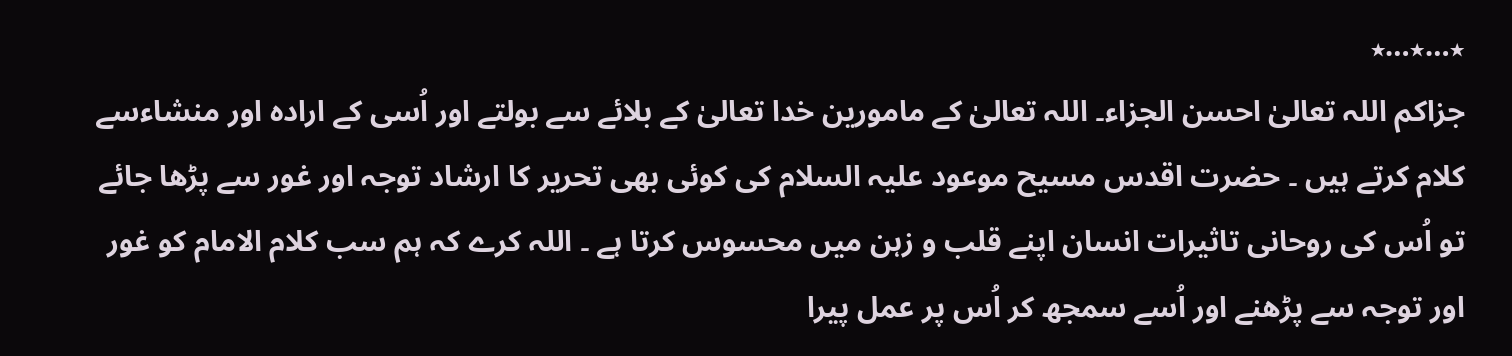٭…٭…٭
جزاکم اللہ تعالیٰ احسن الجزاء۔ اللہ تعالیٰ کے مامورین خدا تعالیٰ کے بلائے سے بولتے اور اُسی کے ارادہ اور منشاءسے کلام کرتے ہیں ۔ حضرت اقدس مسیح موعود علیہ السلام کی کوئی بھی تحریر کا ارشاد توجہ اور غور سے پڑھا جائے تو اُس کی روحانی تاثیرات انسان اپنے قلب و زہن میں محسوس کرتا ہے ۔ اللہ کرے کہ ہم سب کلام الامام کو غور اور توجہ سے پڑھنے اور اُسے سمجھ کر اُس پر عمل پیرا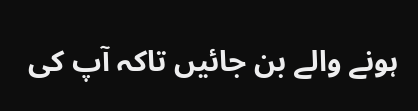ہونے والے بن جائیں تاکہ آپ کی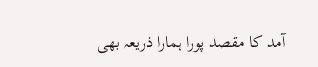آمد کا مقصد پورا ہمارا ذریعہ بھی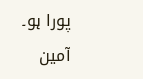پورا ہو۔ آمین